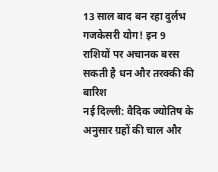13 साल बाद बन रहा दुर्लभ गजकेसरी योग! इन 9 राशियों पर अचानक बरस सकती है धन और तरक्की की बारिश
नई दिल्ली: वैदिक ज्योतिष के अनुसार ग्रहों की चाल और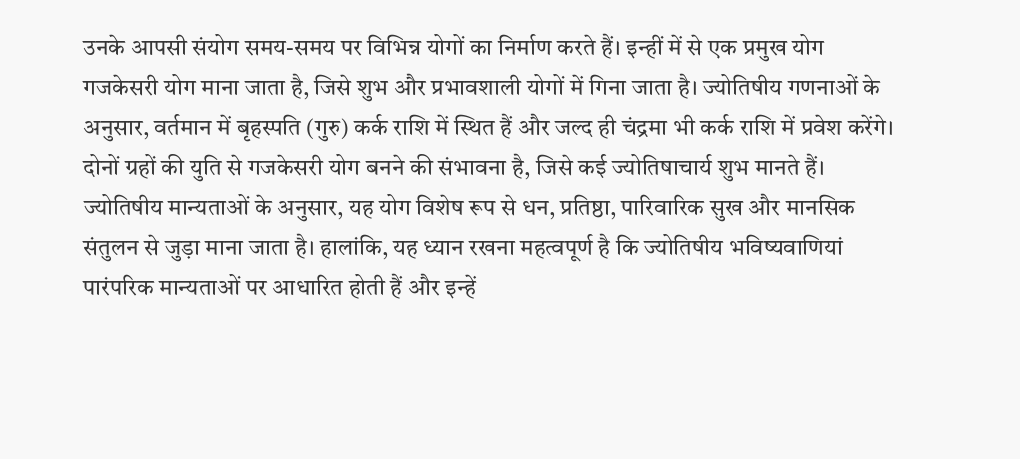उनके आपसी संयोग समय-समय पर विभिन्न योगों का निर्माण करते हैं। इन्हीं में से एक प्रमुख योग गजकेसरी योग माना जाता है, जिसे शुभ और प्रभावशाली योगों में गिना जाता है। ज्योतिषीय गणनाओं के अनुसार, वर्तमान में बृहस्पति (गुरु) कर्क राशि में स्थित हैं और जल्द ही चंद्रमा भी कर्क राशि में प्रवेश करेंगे। दोनों ग्रहों की युति से गजकेसरी योग बनने की संभावना है, जिसे कई ज्योतिषाचार्य शुभ मानते हैं।
ज्योतिषीय मान्यताओं के अनुसार, यह योग विशेष रूप से धन, प्रतिष्ठा, पारिवारिक सुख और मानसिक संतुलन से जुड़ा माना जाता है। हालांकि, यह ध्यान रखना महत्वपूर्ण है कि ज्योतिषीय भविष्यवाणियां पारंपरिक मान्यताओं पर आधारित होती हैं और इन्हें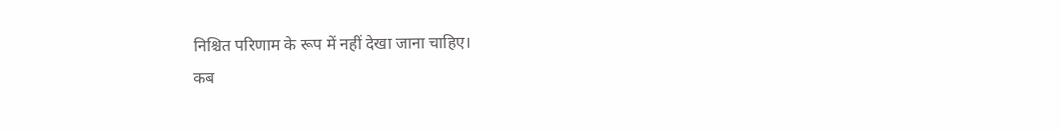निश्चित परिणाम के रूप में नहीं देखा जाना चाहिए।
कब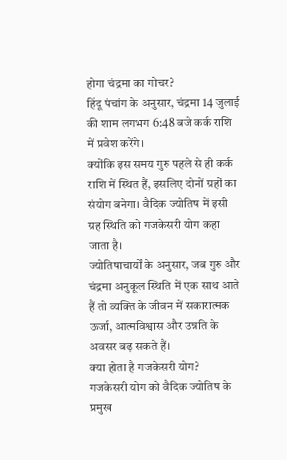होगा चंद्रमा का गोचर?
हिंदू पंचांग के अनुसार, चंद्रमा 14 जुलाई की शाम लगभग 6:48 बजे कर्क राशि में प्रवेश करेंगे।
क्योंकि इस समय गुरु पहले से ही कर्क राशि में स्थित हैं, इसलिए दोनों ग्रहों का संयोग बनेगा। वैदिक ज्योतिष में इसी ग्रह स्थिति को गजकेसरी योग कहा जाता है।
ज्योतिषाचार्यों के अनुसार, जब गुरु और चंद्रमा अनुकूल स्थिति में एक साथ आते हैं तो व्यक्ति के जीवन में सकारात्मक ऊर्जा, आत्मविश्वास और उन्नति के अवसर बढ़ सकते हैं।
क्या होता है गजकेसरी योग?
गजकेसरी योग को वैदिक ज्योतिष के प्रमुख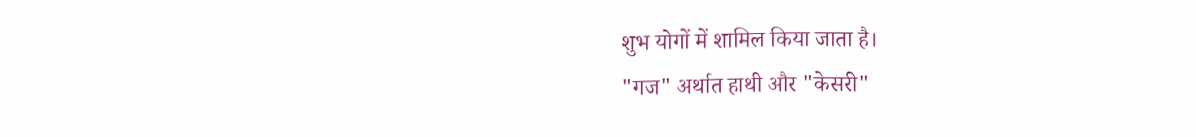शुभ योगों में शामिल किया जाता है।
"गज" अर्थात हाथी और "केसरी"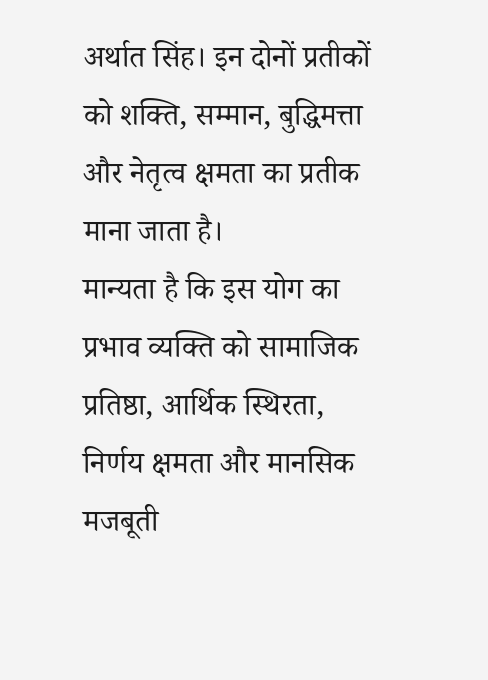अर्थात सिंह। इन दोनों प्रतीकों को शक्ति, सम्मान, बुद्धिमत्ता और नेतृत्व क्षमता का प्रतीक माना जाता है।
मान्यता है कि इस योग का प्रभाव व्यक्ति को सामाजिक प्रतिष्ठा, आर्थिक स्थिरता, निर्णय क्षमता और मानसिक मजबूती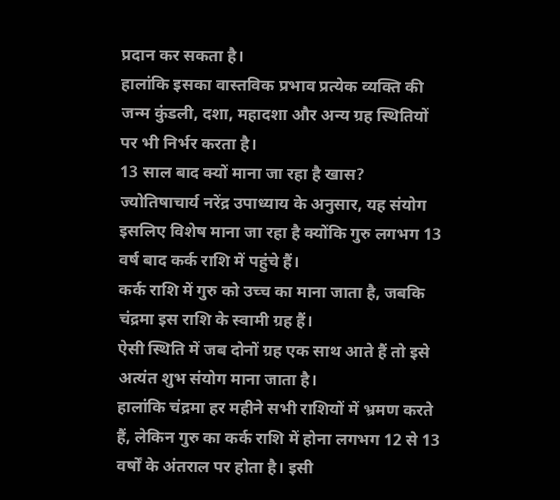प्रदान कर सकता है।
हालांकि इसका वास्तविक प्रभाव प्रत्येक व्यक्ति की जन्म कुंडली, दशा, महादशा और अन्य ग्रह स्थितियों पर भी निर्भर करता है।
13 साल बाद क्यों माना जा रहा है खास?
ज्योतिषाचार्य नरेंद्र उपाध्याय के अनुसार, यह संयोग इसलिए विशेष माना जा रहा है क्योंकि गुरु लगभग 13 वर्ष बाद कर्क राशि में पहुंचे हैं।
कर्क राशि में गुरु को उच्च का माना जाता है, जबकि चंद्रमा इस राशि के स्वामी ग्रह हैं।
ऐसी स्थिति में जब दोनों ग्रह एक साथ आते हैं तो इसे अत्यंत शुभ संयोग माना जाता है।
हालांकि चंद्रमा हर महीने सभी राशियों में भ्रमण करते हैं, लेकिन गुरु का कर्क राशि में होना लगभग 12 से 13 वर्षों के अंतराल पर होता है। इसी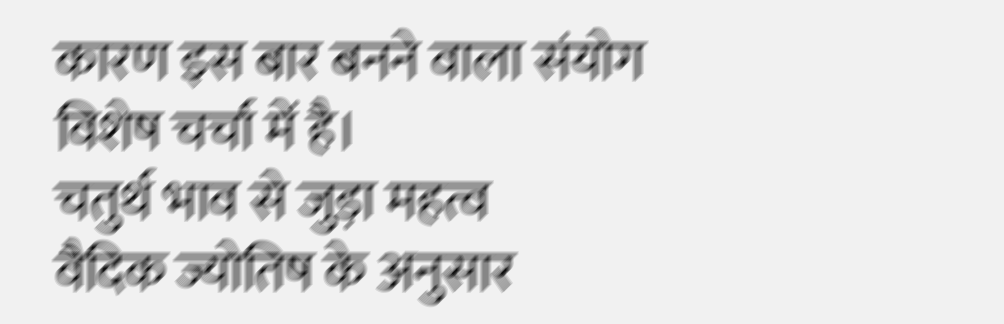कारण इस बार बनने वाला संयोग विशेष चर्चा में है।
चतुर्थ भाव से जुड़ा महत्व
वैदिक ज्योतिष के अनुसार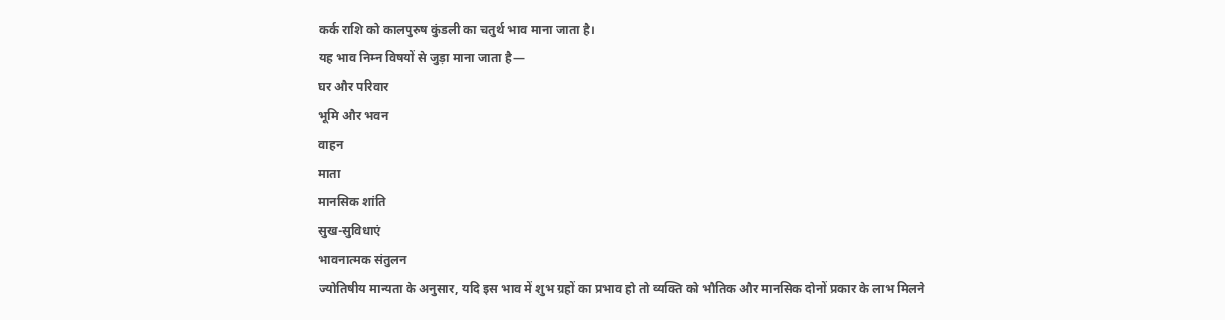कर्क राशि को कालपुरुष कुंडली का चतुर्थ भाव माना जाता है।
यह भाव निम्न विषयों से जुड़ा माना जाता है—
घर और परिवार
भूमि और भवन
वाहन
माता
मानसिक शांति
सुख-सुविधाएं
भावनात्मक संतुलन
ज्योतिषीय मान्यता के अनुसार, यदि इस भाव में शुभ ग्रहों का प्रभाव हो तो व्यक्ति को भौतिक और मानसिक दोनों प्रकार के लाभ मिलने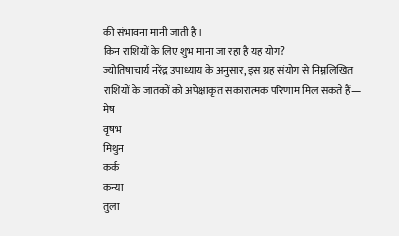की संभावना मानी जाती है।
किन राशियों के लिए शुभ माना जा रहा है यह योग?
ज्योतिषाचार्य नरेंद्र उपाध्याय के अनुसार, इस ग्रह संयोग से निम्नलिखित राशियों के जातकों को अपेक्षाकृत सकारात्मक परिणाम मिल सकते हैं—
मेष
वृषभ
मिथुन
कर्क
कन्या
तुला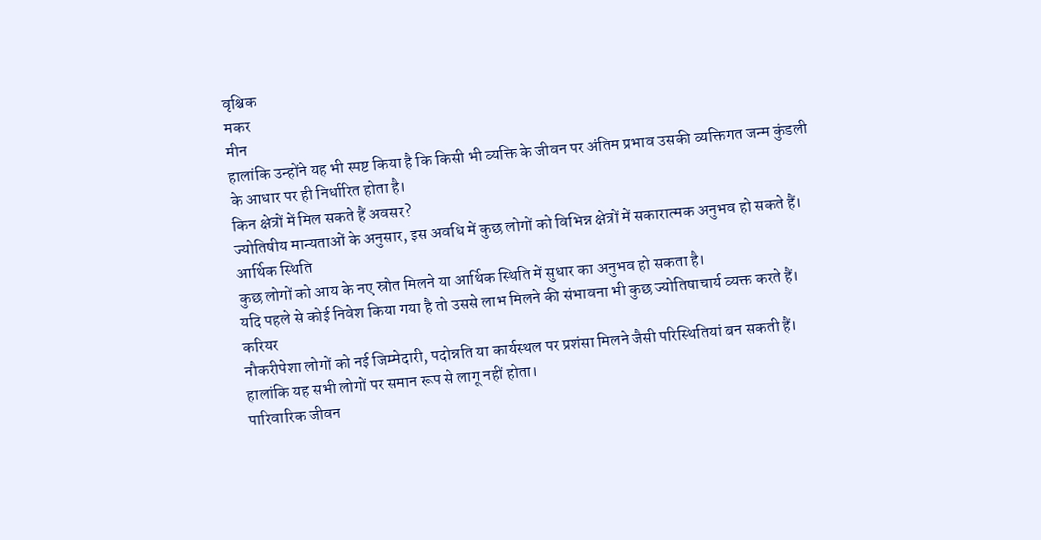वृश्चिक
मकर
मीन
हालांकि उन्होंने यह भी स्पष्ट किया है कि किसी भी व्यक्ति के जीवन पर अंतिम प्रभाव उसकी व्यक्तिगत जन्म कुंडली के आधार पर ही निर्धारित होता है।
किन क्षेत्रों में मिल सकते हैं अवसर?
ज्योतिषीय मान्यताओं के अनुसार, इस अवधि में कुछ लोगों को विभिन्न क्षेत्रों में सकारात्मक अनुभव हो सकते हैं।
आर्थिक स्थिति
कुछ लोगों को आय के नए स्रोत मिलने या आर्थिक स्थिति में सुधार का अनुभव हो सकता है।
यदि पहले से कोई निवेश किया गया है तो उससे लाभ मिलने की संभावना भी कुछ ज्योतिषाचार्य व्यक्त करते हैं।
करियर
नौकरीपेशा लोगों को नई जिम्मेदारी, पदोन्नति या कार्यस्थल पर प्रशंसा मिलने जैसी परिस्थितियां बन सकती हैं।
हालांकि यह सभी लोगों पर समान रूप से लागू नहीं होता।
पारिवारिक जीवन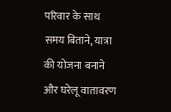परिवार के साथ समय बिताने, यात्रा की योजना बनाने और घरेलू वातावरण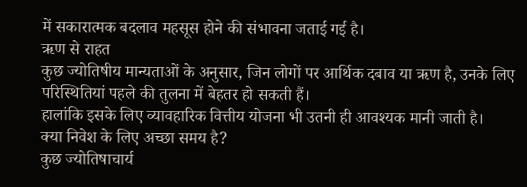में सकारात्मक बदलाव महसूस होने की संभावना जताई गई है।
ऋण से राहत
कुछ ज्योतिषीय मान्यताओं के अनुसार, जिन लोगों पर आर्थिक दबाव या ऋण है, उनके लिए परिस्थितियां पहले की तुलना में बेहतर हो सकती हैं।
हालांकि इसके लिए व्यावहारिक वित्तीय योजना भी उतनी ही आवश्यक मानी जाती है।
क्या निवेश के लिए अच्छा समय है?
कुछ ज्योतिषाचार्य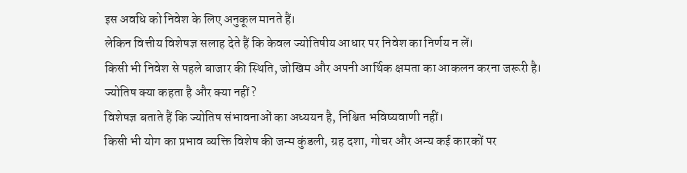इस अवधि को निवेश के लिए अनुकूल मानते हैं।
लेकिन वित्तीय विशेषज्ञ सलाह देते हैं कि केवल ज्योतिषीय आधार पर निवेश का निर्णय न लें।
किसी भी निवेश से पहले बाजार की स्थिति, जोखिम और अपनी आर्थिक क्षमता का आकलन करना जरूरी है।
ज्योतिष क्या कहता है और क्या नहीं?
विशेषज्ञ बताते हैं कि ज्योतिष संभावनाओं का अध्ययन है, निश्चित भविष्यवाणी नहीं।
किसी भी योग का प्रभाव व्यक्ति विशेष की जन्म कुंडली, ग्रह दशा, गोचर और अन्य कई कारकों पर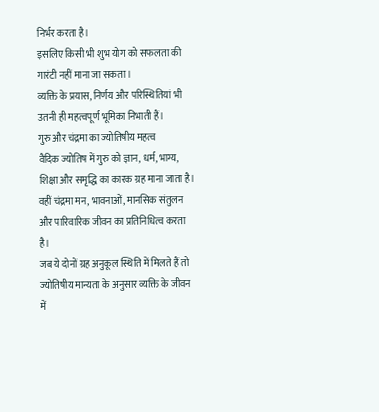निर्भर करता है।
इसलिए किसी भी शुभ योग को सफलता की गारंटी नहीं माना जा सकता।
व्यक्ति के प्रयास, निर्णय और परिस्थितियां भी उतनी ही महत्वपूर्ण भूमिका निभाती हैं।
गुरु और चंद्रमा का ज्योतिषीय महत्व
वैदिक ज्योतिष में गुरु को ज्ञान, धर्म, भाग्य, शिक्षा और समृद्धि का कारक ग्रह माना जाता है।
वहीं चंद्रमा मन, भावनाओं, मानसिक संतुलन और पारिवारिक जीवन का प्रतिनिधित्व करता है।
जब ये दोनों ग्रह अनुकूल स्थिति में मिलते हैं तो ज्योतिषीय मान्यता के अनुसार व्यक्ति के जीवन में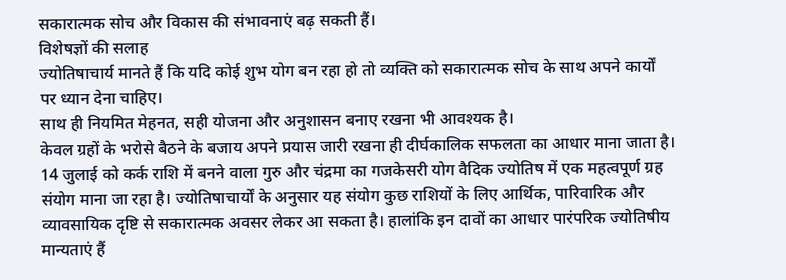सकारात्मक सोच और विकास की संभावनाएं बढ़ सकती हैं।
विशेषज्ञों की सलाह
ज्योतिषाचार्य मानते हैं कि यदि कोई शुभ योग बन रहा हो तो व्यक्ति को सकारात्मक सोच के साथ अपने कार्यों पर ध्यान देना चाहिए।
साथ ही नियमित मेहनत, सही योजना और अनुशासन बनाए रखना भी आवश्यक है।
केवल ग्रहों के भरोसे बैठने के बजाय अपने प्रयास जारी रखना ही दीर्घकालिक सफलता का आधार माना जाता है।
14 जुलाई को कर्क राशि में बनने वाला गुरु और चंद्रमा का गजकेसरी योग वैदिक ज्योतिष में एक महत्वपूर्ण ग्रह संयोग माना जा रहा है। ज्योतिषाचार्यों के अनुसार यह संयोग कुछ राशियों के लिए आर्थिक, पारिवारिक और व्यावसायिक दृष्टि से सकारात्मक अवसर लेकर आ सकता है। हालांकि इन दावों का आधार पारंपरिक ज्योतिषीय मान्यताएं हैं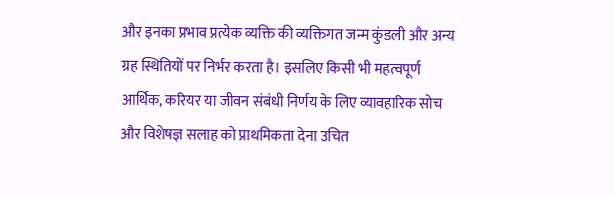और इनका प्रभाव प्रत्येक व्यक्ति की व्यक्तिगत जन्म कुंडली और अन्य ग्रह स्थितियों पर निर्भर करता है। इसलिए किसी भी महत्वपूर्ण आर्थिक, करियर या जीवन संबंधी निर्णय के लिए व्यावहारिक सोच और विशेषज्ञ सलाह को प्राथमिकता देना उचित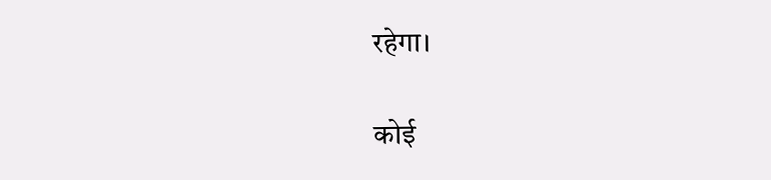रहेगा।

कोई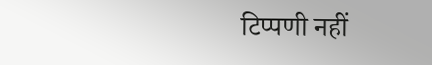टिप्पणी नहीं